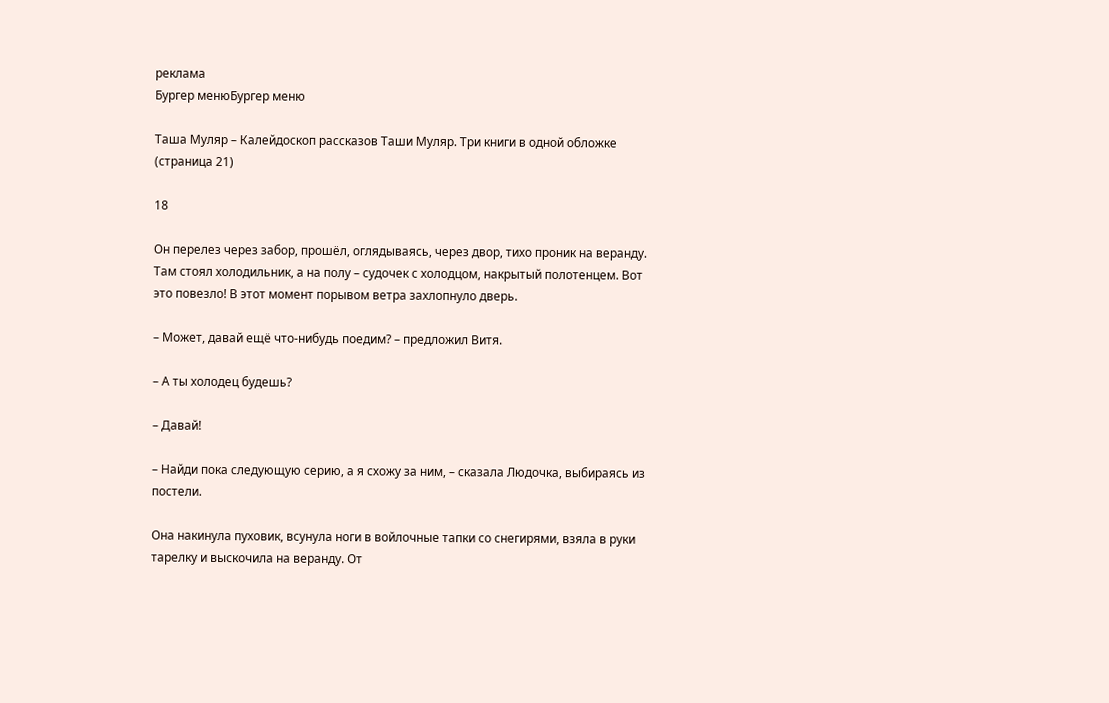реклама
Бургер менюБургер меню

Таша Муляр – Калейдоскоп рассказов Таши Муляр. Три книги в одной обложке (страница 21)

18

Он перелез через забор, прошёл, оглядываясь, через двор, тихо проник на веранду. Там стоял холодильник, а на полу – судочек с холодцом, накрытый полотенцем. Вот это повезло! В этот момент порывом ветра захлопнуло дверь.

– Может, давай ещё что-нибудь поедим? – предложил Витя.

– А ты холодец будешь?

– Давай!

– Найди пока следующую серию, а я схожу за ним, – сказала Людочка, выбираясь из постели.

Она накинула пуховик, всунула ноги в войлочные тапки со снегирями, взяла в руки тарелку и выскочила на веранду. От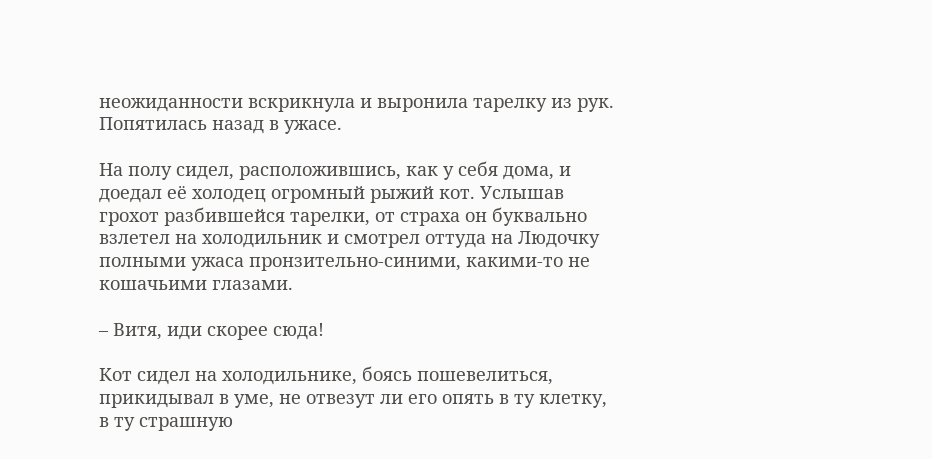неожиданности вскрикнула и выронила тарелку из рук. Попятилась назад в ужасе.

На полу сидел, расположившись, как у себя дома, и доедал её холодец огромный рыжий кот. Услышав грохот разбившейся тарелки, от страха он буквально взлетел на холодильник и смотрел оттуда на Людочку полными ужаса пронзительно-синими, какими-то не кошачьими глазами.

– Витя, иди скорее сюда!

Кот сидел на холодильнике, боясь пошевелиться, прикидывал в уме, не отвезут ли его опять в ту клетку, в ту страшную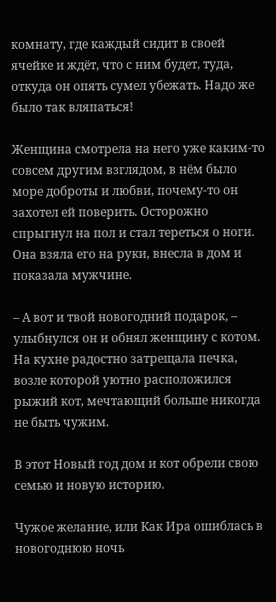комнату, где каждый сидит в своей ячейке и ждёт, что с ним будет, туда, откуда он опять сумел убежать. Надо же было так вляпаться!

Женщина смотрела на него уже каким-то совсем другим взглядом, в нём было море доброты и любви, почему-то он захотел ей поверить. Осторожно спрыгнул на пол и стал тереться о ноги. Она взяла его на руки, внесла в дом и показала мужчине.

– А вот и твой новогодний подарок, – улыбнулся он и обнял женщину с котом. На кухне радостно затрещала печка, возле которой уютно расположился рыжий кот, мечтающий больше никогда не быть чужим.

В этот Новый год дом и кот обрели свою семью и новую историю.

Чужое желание, или Как Ира ошиблась в новогоднюю ночь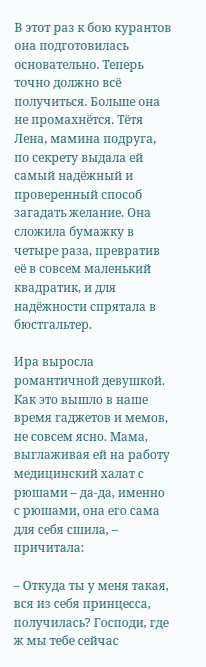В этот раз к бою курантов она подготовилась основательно. Теперь точно должно всё получиться. Больше она не промахнётся. Тётя Лена, мамина подруга, по секрету выдала ей самый надёжный и проверенный способ загадать желание. Она сложила бумажку в четыре раза, превратив её в совсем маленький квадратик, и для надёжности спрятала в бюстгальтер.

Ира выросла романтичной девушкой. Как это вышло в наше время гаджетов и мемов, не совсем ясно. Мама, выглаживая ей на работу медицинский халат с рюшами – да-да, именно с рюшами, она его сама для себя сшила, – причитала:

– Откуда ты у меня такая, вся из себя принцесса, получилась? Господи, где ж мы тебе сейчас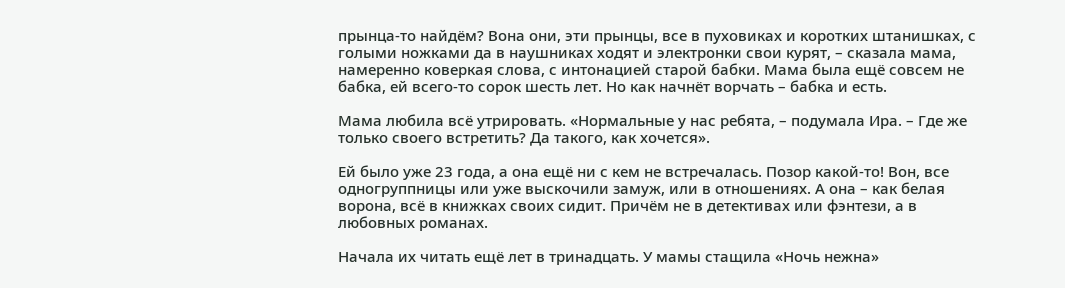прынца-то найдём? Вона они, эти прынцы, все в пуховиках и коротких штанишках, с голыми ножками да в наушниках ходят и электронки свои курят, – сказала мама, намеренно коверкая слова, с интонацией старой бабки. Мама была ещё совсем не бабка, ей всего-то сорок шесть лет. Но как начнёт ворчать – бабка и есть.

Мама любила всё утрировать. «Нормальные у нас ребята, – подумала Ира. – Где же только своего встретить? Да такого, как хочется».

Ей было уже 23 года, а она ещё ни с кем не встречалась. Позор какой-то! Вон, все одногруппницы или уже выскочили замуж, или в отношениях. А она – как белая ворона, всё в книжках своих сидит. Причём не в детективах или фэнтези, а в любовных романах.

Начала их читать ещё лет в тринадцать. У мамы стащила «Ночь нежна»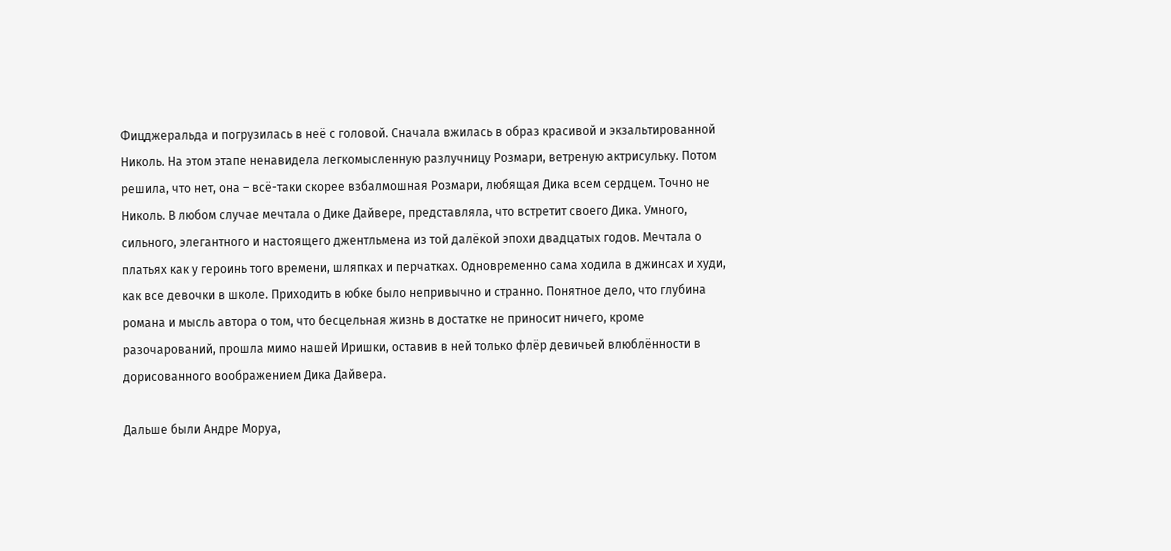Фицджеральда и погрузилась в неё с головой. Сначала вжилась в образ красивой и экзальтированной Николь. На этом этапе ненавидела легкомысленную разлучницу Розмари, ветреную актрисульку. Потом решила, что нет, она – всё-таки скорее взбалмошная Розмари, любящая Дика всем сердцем. Точно не Николь. В любом случае мечтала о Дике Дайвере, представляла, что встретит своего Дика. Умного, сильного, элегантного и настоящего джентльмена из той далёкой эпохи двадцатых годов. Мечтала о платьях как у героинь того времени, шляпках и перчатках. Одновременно сама ходила в джинсах и худи, как все девочки в школе. Приходить в юбке было непривычно и странно. Понятное дело, что глубина романа и мысль автора о том, что бесцельная жизнь в достатке не приносит ничего, кроме разочарований, прошла мимо нашей Иришки, оставив в ней только флёр девичьей влюблённости в дорисованного воображением Дика Дайвера.

Дальше были Андре Моруа,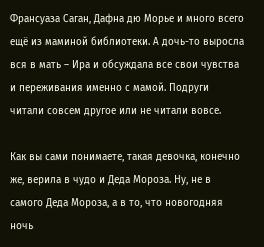Франсуаза Саган, Дафна дю Морье и много всего ещё из маминой библиотеки. А дочь-то выросла вся в мать – Ира и обсуждала все свои чувства и переживания именно с мамой. Подруги читали совсем другое или не читали вовсе.

Как вы сами понимаете, такая девочка, конечно же, верила в чудо и Деда Мороза. Ну, не в самого Деда Мороза, а в то, что новогодняя ночь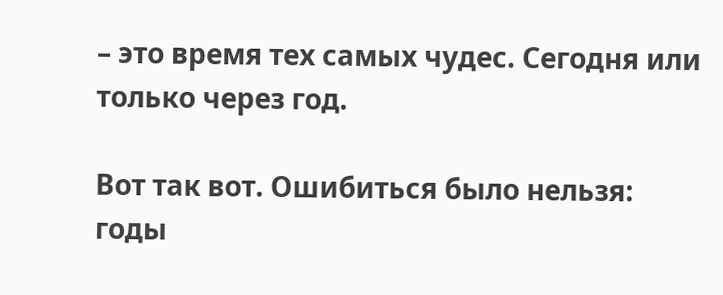– это время тех самых чудес. Сегодня или только через год.

Вот так вот. Ошибиться было нельзя: годы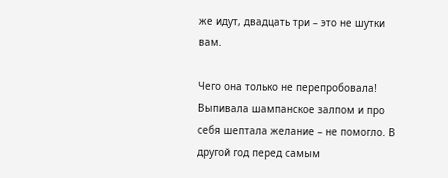же идут, двадцать три – это не шутки вам.

Чего она только не перепробовала! Выпивала шампанское залпом и про себя шептала желание – не помогло. В другой год перед самым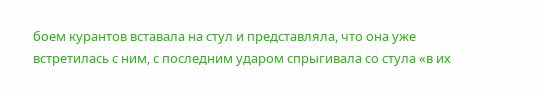боем курантов вставала на стул и представляла, что она уже встретилась с ним, с последним ударом спрыгивала со стула «в их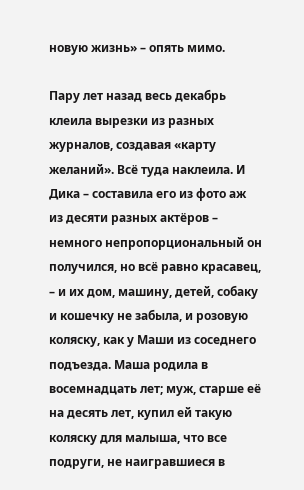новую жизнь» – опять мимо.

Пару лет назад весь декабрь клеила вырезки из разных журналов, создавая «карту желаний». Всё туда наклеила. И Дика – составила его из фото аж из десяти разных актёров – немного непропорциональный он получился, но всё равно красавец, – и их дом, машину, детей, собаку и кошечку не забыла, и розовую коляску, как у Маши из соседнего подъезда. Маша родила в восемнадцать лет; муж, старше её на десять лет, купил ей такую коляску для малыша, что все подруги, не наигравшиеся в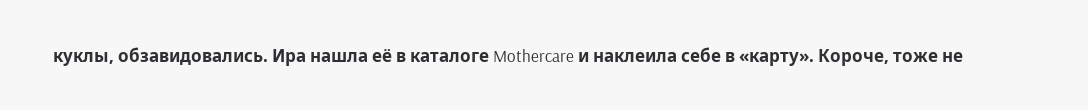куклы, обзавидовались. Ира нашла её в каталоге Mothercare и наклеила себе в «карту». Короче, тоже не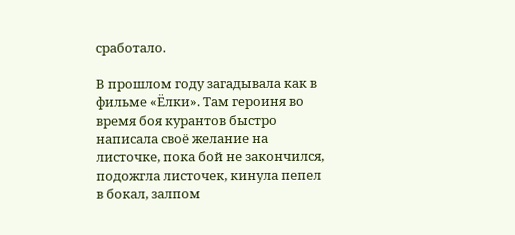сработало.

В прошлом году загадывала как в фильме «Ёлки». Там героиня во время боя курантов быстро написала своё желание на листочке, пока бой не закончился, подожгла листочек, кинула пепел в бокал, залпом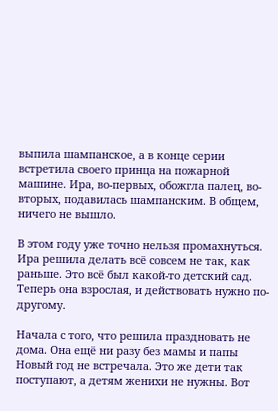выпила шампанское, а в конце серии встретила своего принца на пожарной машине. Ира, во-первых, обожгла палец, во-вторых, подавилась шампанским. В общем, ничего не вышло.

В этом году уже точно нельзя промахнуться. Ира решила делать всё совсем не так, как раньше. Это всё был какой-то детский сад. Теперь она взрослая, и действовать нужно по-другому.

Начала с того, что решила праздновать не дома. Она ещё ни разу без мамы и папы Новый год не встречала. Это же дети так поступают, а детям женихи не нужны. Вот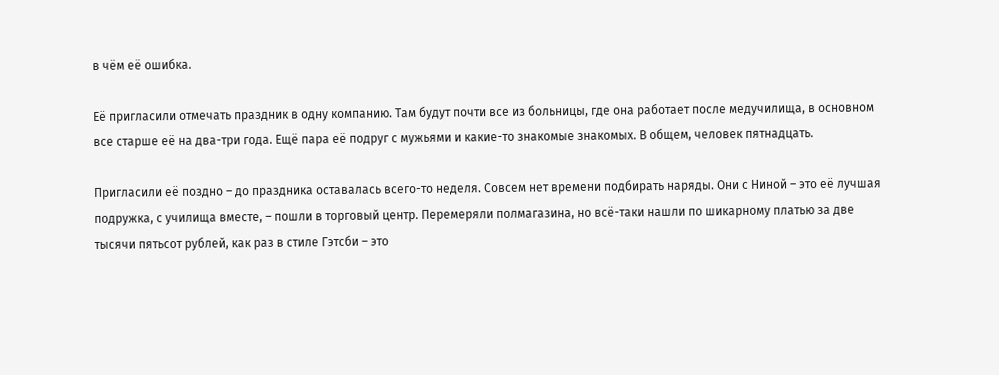в чём её ошибка.

Её пригласили отмечать праздник в одну компанию. Там будут почти все из больницы, где она работает после медучилища, в основном все старше её на два-три года. Ещё пара её подруг с мужьями и какие-то знакомые знакомых. В общем, человек пятнадцать.

Пригласили её поздно – до праздника оставалась всего-то неделя. Совсем нет времени подбирать наряды. Они с Ниной – это её лучшая подружка, с училища вместе, – пошли в торговый центр. Перемеряли полмагазина, но всё-таки нашли по шикарному платью за две тысячи пятьсот рублей, как раз в стиле Гэтсби – это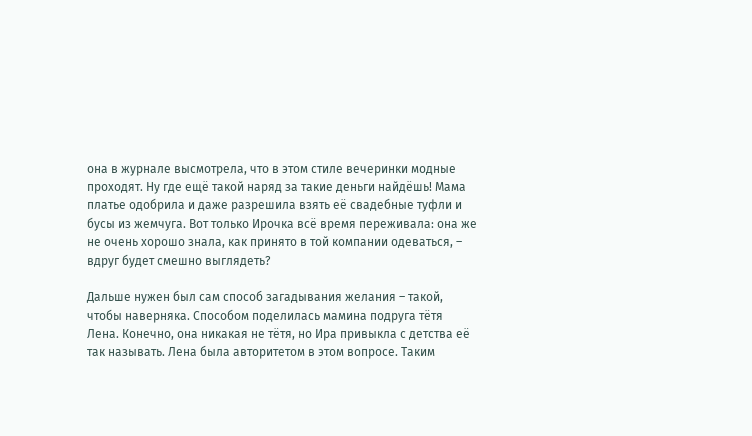она в журнале высмотрела, что в этом стиле вечеринки модные проходят. Ну где ещё такой наряд за такие деньги найдёшь! Мама платье одобрила и даже разрешила взять её свадебные туфли и бусы из жемчуга. Вот только Ирочка всё время переживала: она же не очень хорошо знала, как принято в той компании одеваться, – вдруг будет смешно выглядеть?

Дальше нужен был сам способ загадывания желания – такой, чтобы наверняка. Способом поделилась мамина подруга тётя Лена. Конечно, она никакая не тётя, но Ира привыкла с детства её так называть. Лена была авторитетом в этом вопросе. Таким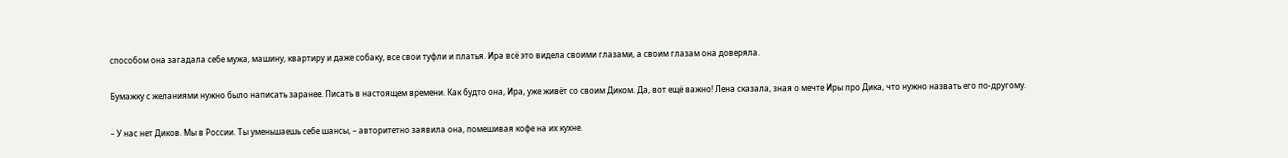способом она загадала себе мужа, машину, квартиру и даже собаку, все свои туфли и платья. Ира всё это видела своими глазами, а своим глазам она доверяла.

Бумажку с желаниями нужно было написать заранее. Писать в настоящем времени. Как будто она, Ира, уже живёт со своим Диком. Да, вот ещё важно! Лена сказала, зная о мечте Иры про Дика, что нужно назвать его по-другому.

– У нас нет Диков. Мы в России. Ты уменьшаешь себе шансы, – авторитетно заявила она, помешивая кофе на их кухне.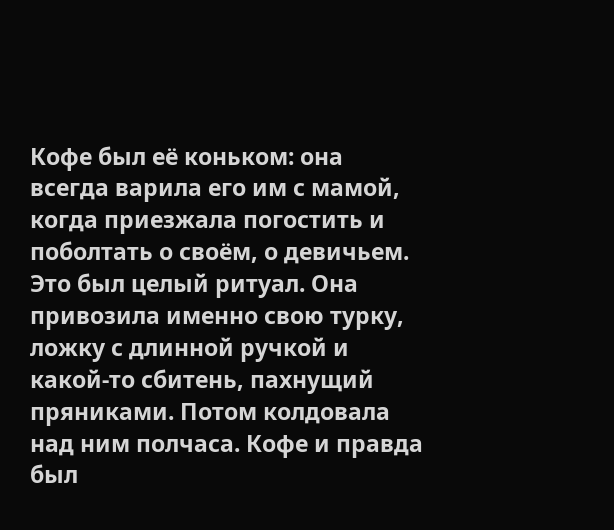Кофе был её коньком: она всегда варила его им с мамой, когда приезжала погостить и поболтать о своём, о девичьем. Это был целый ритуал. Она привозила именно свою турку, ложку с длинной ручкой и какой-то сбитень, пахнущий пряниками. Потом колдовала над ним полчаса. Кофе и правда был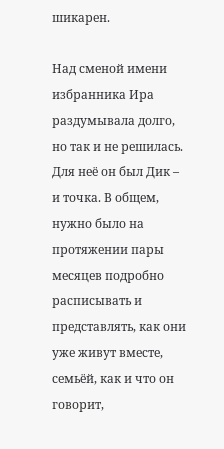шикарен.

Над сменой имени избранника Ира раздумывала долго, но так и не решилась. Для неё он был Дик – и точка. В общем, нужно было на протяжении пары месяцев подробно расписывать и представлять, как они уже живут вместе, семьёй, как и что он говорит,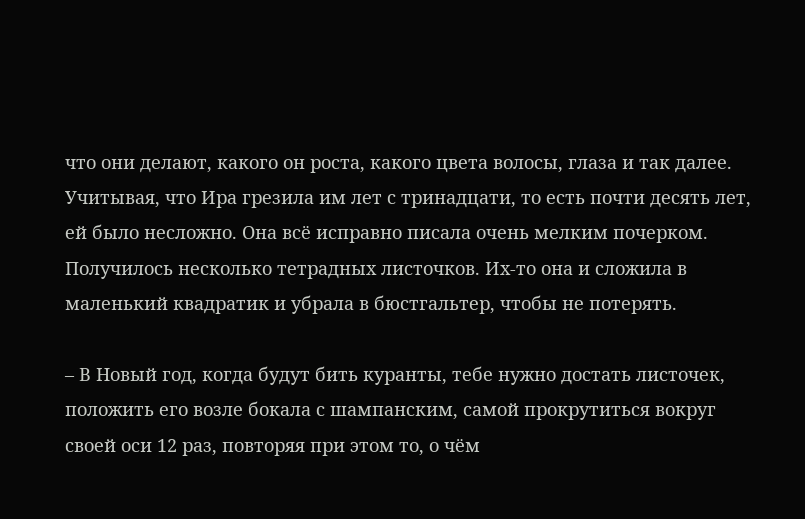что они делают, какого он роста, какого цвета волосы, глаза и так далее. Учитывая, что Ира грезила им лет с тринадцати, то есть почти десять лет, ей было несложно. Она всё исправно писала очень мелким почерком. Получилось несколько тетрадных листочков. Их-то она и сложила в маленький квадратик и убрала в бюстгальтер, чтобы не потерять.

– В Новый год, когда будут бить куранты, тебе нужно достать листочек, положить его возле бокала с шампанским, самой прокрутиться вокруг своей оси 12 раз, повторяя при этом то, о чём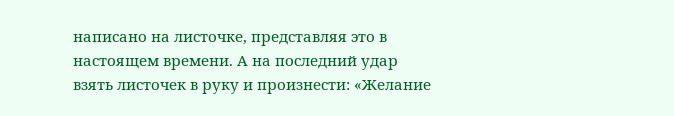написано на листочке, представляя это в настоящем времени. А на последний удар взять листочек в руку и произнести: «Желание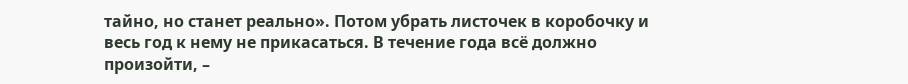тайно, но станет реально». Потом убрать листочек в коробочку и весь год к нему не прикасаться. В течение года всё должно произойти, –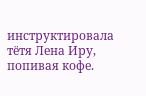инструктировала тётя Лена Иру, попивая кофе.